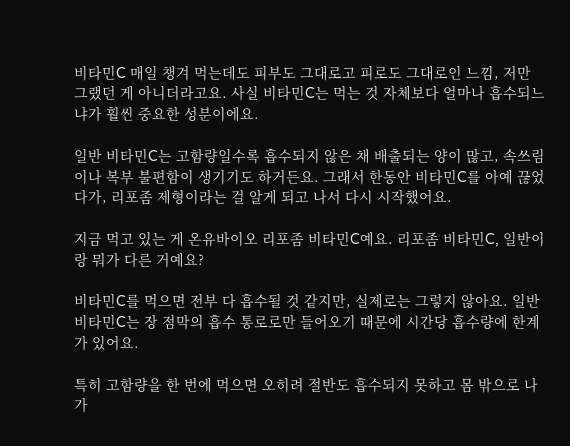비타민C 매일 챙겨 먹는데도 피부도 그대로고 피로도 그대로인 느낌, 저만 그랬던 게 아니더라고요. 사실 비타민C는 먹는 것 자체보다 얼마나 흡수되느냐가 훨씬 중요한 성분이에요.

일반 비타민C는 고함량일수록 흡수되지 않은 채 배출되는 양이 많고, 속쓰림이나 복부 불편함이 생기기도 하거든요. 그래서 한동안 비타민C를 아예 끊었다가, 리포좀 제형이라는 걸 알게 되고 나서 다시 시작했어요.

지금 먹고 있는 게 온유바이오 리포좀 비타민C예요. 리포좀 비타민C, 일반이랑 뭐가 다른 거예요?

비타민C를 먹으면 전부 다 흡수될 것 같지만, 실제로는 그렇지 않아요. 일반 비타민C는 장 점막의 흡수 통로로만 들어오기 때문에 시간당 흡수량에 한계가 있어요.

특히 고함량을 한 번에 먹으면 오히려 절반도 흡수되지 못하고 몸 밖으로 나가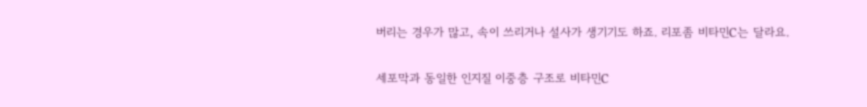버리는 경우가 많고, 속이 쓰리거나 설사가 생기기도 하죠. 리포좀 비타민C는 달라요.

세포막과 동일한 인지질 이중층 구조로 비타민C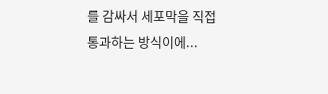를 감싸서 세포막을 직접 통과하는 방식이에...